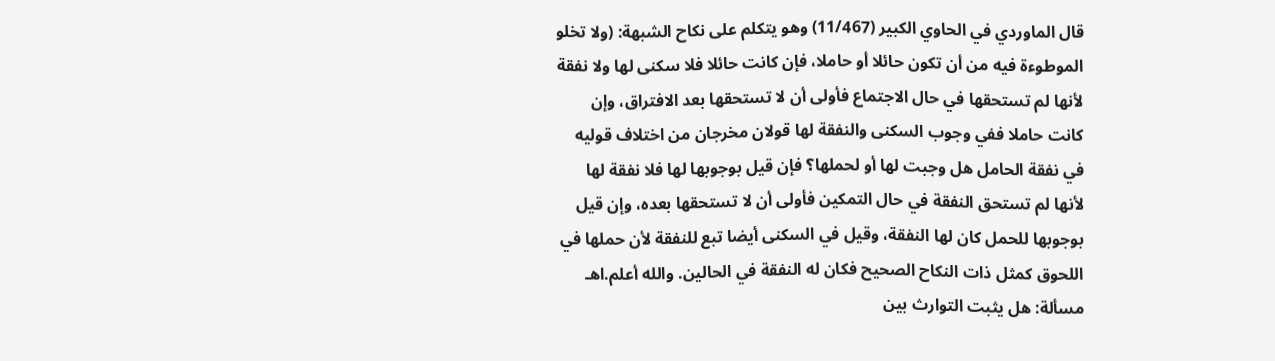قال الماوردي في الحاوي الكبير (11/467) وهو يتكلم على نكاح الشبهة: (ولا تخلو الموطوءة فيه من أن تكون حائلا أو حاملا، فإن كانت حائلا فلا سكنى لها ولا نفقة لأنها لم تستحقها في حال الاجتماع فأولى أن لا تستحقها بعد الافتراق، وإن كانت حاملا ففي وجوب السكنى والنفقة لها قولان مخرجان من اختلاف قوليه في نفقة الحامل هل وجبت لها أو لحملها؟ فإن قيل بوجوبها لها فلا نفقة لها لأنها لم تستحق النفقة في حال التمكين فأولى أن لا تستحقها بعده، وإن قيل بوجوبها للحمل كان لها النفقة، وقيل في السكنى أيضا تبع للنفقة لأن حملها في اللحوق كمثل ذات النكاح الصحيح فكان له النفقة في الحالين. والله أعلم.اهـ
مسألة: هل يثبت التوارث بين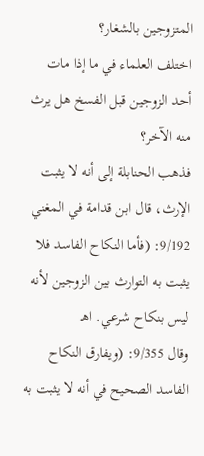المتزوجين بالشغار؟
اختلف العلماء في ما إذا مات أحد الزوجين قبل الفسخ هل يرث منه الآخر؟
فذهب الحنابلة إلى أنه لا يثبت الإرث، قال ابن قدامة في المغني 9/192: (فأما النكاح الفاسد فلا يثبت به التوارث بين الزوجين لأنه ليس بنكاح شرعي. اهـ
وقال 9/355: (ويفارق النكاح الفاسد الصحيح في أنه لا يثبت به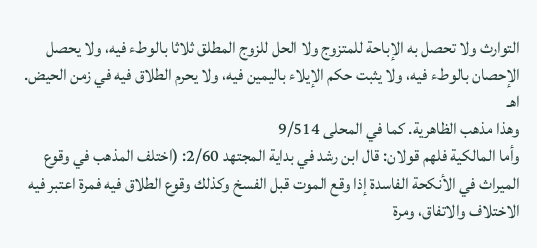التوارث ولا تحصل به الإباحة للمتزوج ولا الحل للزوج المطلق ثلاثا بالوطء فيه، ولا يحصل الإحصان بالوطء فيه، ولا يثبت حكم الإيلاء باليمين فيه، ولا يحرم الطلاق فيه في زمن الحيض. اهـ
وهذا مذهب الظاهرية. كما في المحلى 9/514
وأما المالكية فلهم قولان: قال ابن رشد في بداية المجتهد 2/60: (اختلف المذهب في وقوع الميراث في الأنكحة الفاسدة إذا وقع الموت قبل الفسخ وكذلك وقوع الطلاق فيه فمرة اعتبر فيه الاختلاف والاتفاق، ومرة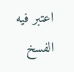اعتبر فيه الفسخ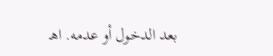بعد الدخول أو عدمه. اهـ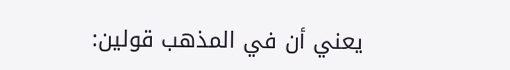يعني أن في المذهب قولين: